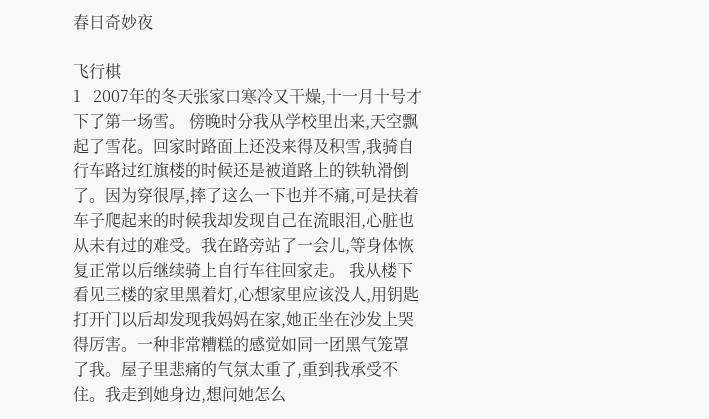春日奇妙夜

飞行棋
1   2007年的冬天张家口寒冷又干燥,十一月十号才下了第一场雪。 傍晚时分我从学校里出来,天空飘起了雪花。回家时路面上还没来得及积雪,我骑自行车路过红旗楼的时候还是被道路上的铁轨滑倒了。因为穿很厚,摔了这么一下也并不痛,可是扶着车子爬起来的时候我却发现自己在流眼泪,心脏也从未有过的难受。我在路旁站了一会儿,等身体恢复正常以后继续骑上自行车往回家走。 我从楼下看见三楼的家里黑着灯,心想家里应该没人,用钥匙打开门以后却发现我妈妈在家,她正坐在沙发上哭得厉害。一种非常糟糕的感觉如同一团黑气笼罩了我。屋子里悲痛的气氛太重了,重到我承受不住。我走到她身边,想问她怎么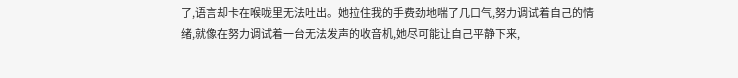了,语言却卡在喉咙里无法吐出。她拉住我的手费劲地喘了几口气,努力调试着自己的情绪,就像在努力调试着一台无法发声的收音机,她尽可能让自己平静下来,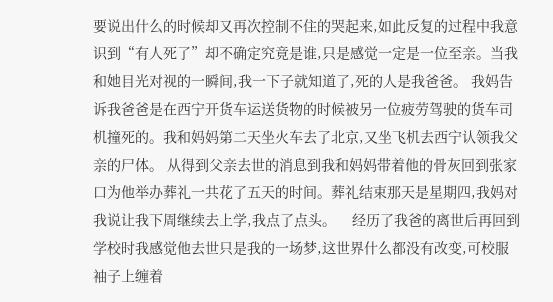要说出什么的时候却又再次控制不住的哭起来,如此反复的过程中我意识到“有人死了”却不确定究竟是谁,只是感觉一定是一位至亲。当我和她目光对视的一瞬间,我一下子就知道了,死的人是我爸爸。 我妈告诉我爸爸是在西宁开货车运送货物的时候被另一位疲劳驾驶的货车司机撞死的。我和妈妈第二天坐火车去了北京,又坐飞机去西宁认领我父亲的尸体。 从得到父亲去世的消息到我和妈妈带着他的骨灰回到张家口为他举办葬礼一共花了五天的时间。葬礼结束那天是星期四,我妈对我说让我下周继续去上学,我点了点头。    经历了我爸的离世后再回到学校时我感觉他去世只是我的一场梦,这世界什么都没有改变,可校服袖子上缠着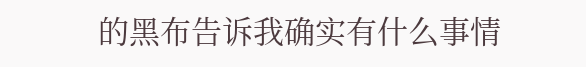的黑布告诉我确实有什么事情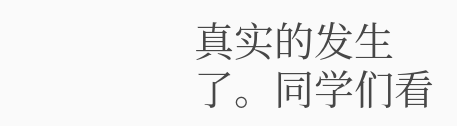真实的发生了。同学们看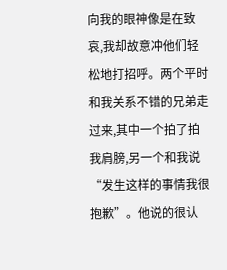向我的眼神像是在致哀,我却故意冲他们轻松地打招呼。两个平时和我关系不错的兄弟走过来,其中一个拍了拍我肩膀,另一个和我说“发生这样的事情我很抱歉”。他说的很认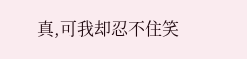真,可我却忍不住笑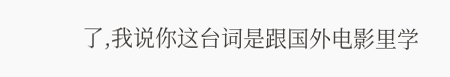了,我说你这台词是跟国外电影里学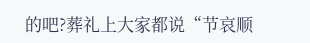的吧?葬礼上大家都说“节哀顺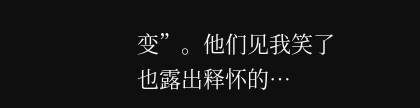变”。他们见我笑了也露出释怀的…